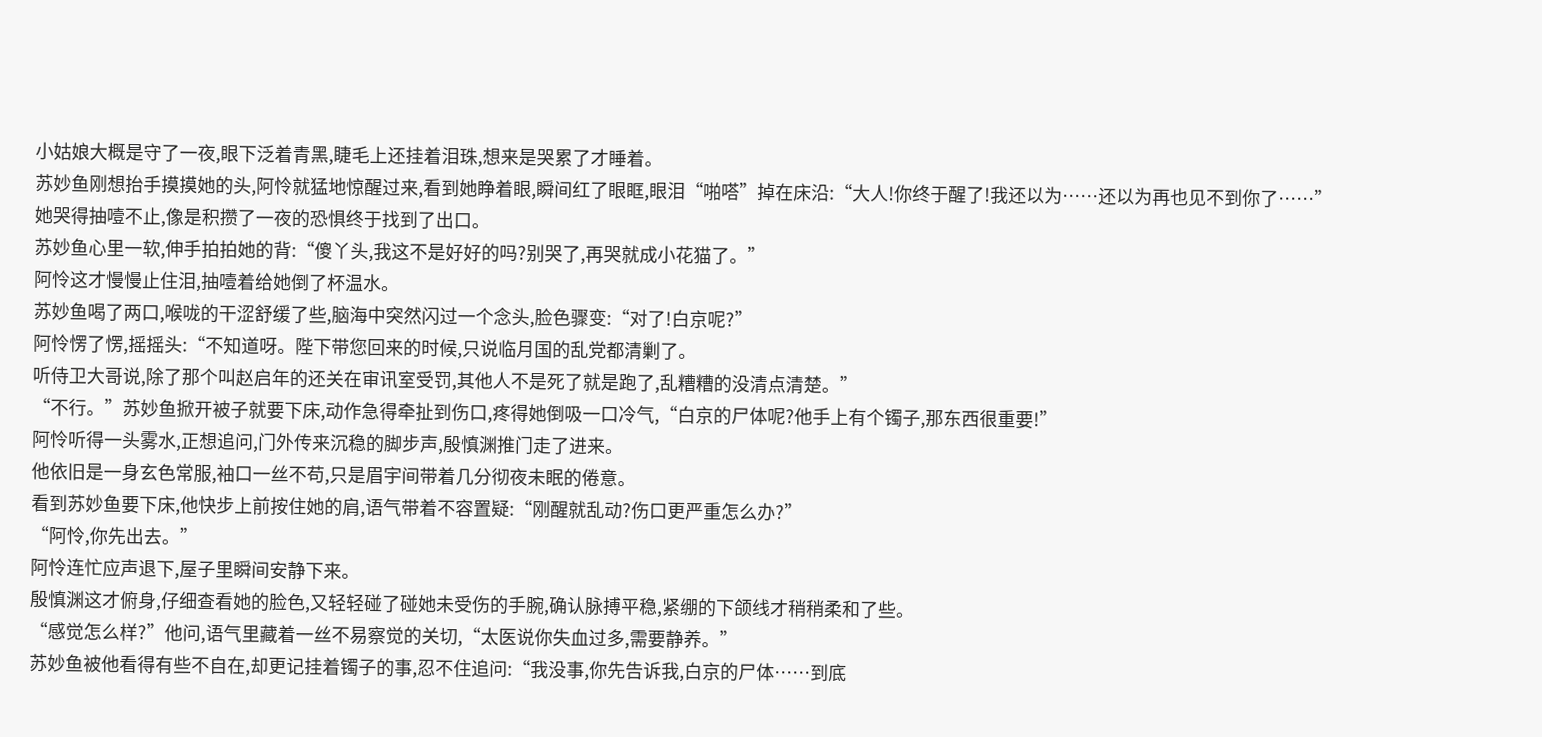小姑娘大概是守了一夜,眼下泛着青黑,睫毛上还挂着泪珠,想来是哭累了才睡着。
苏妙鱼刚想抬手摸摸她的头,阿怜就猛地惊醒过来,看到她睁着眼,瞬间红了眼眶,眼泪“啪嗒”掉在床沿:“大人!你终于醒了!我还以为……还以为再也见不到你了……”
她哭得抽噎不止,像是积攒了一夜的恐惧终于找到了出口。
苏妙鱼心里一软,伸手拍拍她的背:“傻丫头,我这不是好好的吗?别哭了,再哭就成小花猫了。”
阿怜这才慢慢止住泪,抽噎着给她倒了杯温水。
苏妙鱼喝了两口,喉咙的干涩舒缓了些,脑海中突然闪过一个念头,脸色骤变:“对了!白京呢?”
阿怜愣了愣,摇摇头:“不知道呀。陛下带您回来的时候,只说临月国的乱党都清剿了。
听侍卫大哥说,除了那个叫赵启年的还关在审讯室受罚,其他人不是死了就是跑了,乱糟糟的没清点清楚。”
“不行。”苏妙鱼掀开被子就要下床,动作急得牵扯到伤口,疼得她倒吸一口冷气,“白京的尸体呢?他手上有个镯子,那东西很重要!”
阿怜听得一头雾水,正想追问,门外传来沉稳的脚步声,殷慎渊推门走了进来。
他依旧是一身玄色常服,袖口一丝不苟,只是眉宇间带着几分彻夜未眠的倦意。
看到苏妙鱼要下床,他快步上前按住她的肩,语气带着不容置疑:“刚醒就乱动?伤口更严重怎么办?”
“阿怜,你先出去。”
阿怜连忙应声退下,屋子里瞬间安静下来。
殷慎渊这才俯身,仔细查看她的脸色,又轻轻碰了碰她未受伤的手腕,确认脉搏平稳,紧绷的下颌线才稍稍柔和了些。
“感觉怎么样?”他问,语气里藏着一丝不易察觉的关切,“太医说你失血过多,需要静养。”
苏妙鱼被他看得有些不自在,却更记挂着镯子的事,忍不住追问:“我没事,你先告诉我,白京的尸体……到底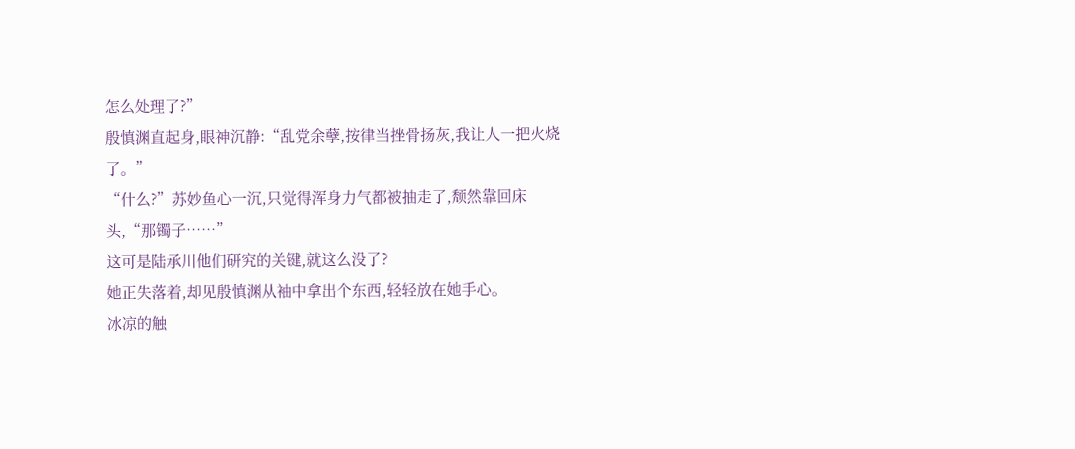怎么处理了?”
殷慎渊直起身,眼神沉静:“乱党余孽,按律当挫骨扬灰,我让人一把火烧了。”
“什么?”苏妙鱼心一沉,只觉得浑身力气都被抽走了,颓然靠回床头,“那镯子……”
这可是陆承川他们研究的关键,就这么没了?
她正失落着,却见殷慎渊从袖中拿出个东西,轻轻放在她手心。
冰凉的触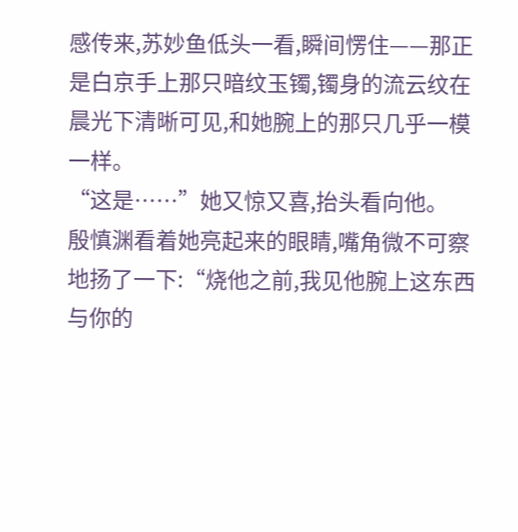感传来,苏妙鱼低头一看,瞬间愣住——那正是白京手上那只暗纹玉镯,镯身的流云纹在晨光下清晰可见,和她腕上的那只几乎一模一样。
“这是……”她又惊又喜,抬头看向他。
殷慎渊看着她亮起来的眼睛,嘴角微不可察地扬了一下:“烧他之前,我见他腕上这东西与你的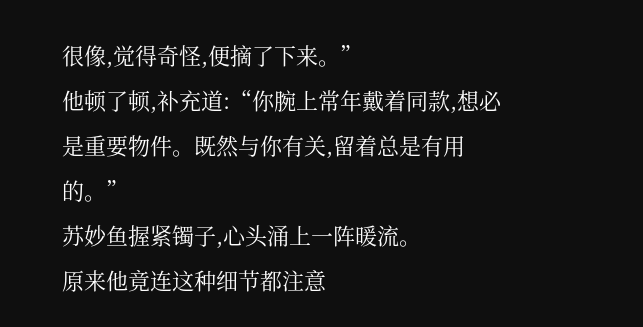很像,觉得奇怪,便摘了下来。”
他顿了顿,补充道:“你腕上常年戴着同款,想必是重要物件。既然与你有关,留着总是有用的。”
苏妙鱼握紧镯子,心头涌上一阵暖流。
原来他竟连这种细节都注意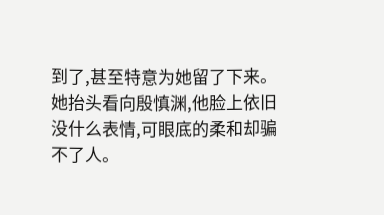到了,甚至特意为她留了下来。
她抬头看向殷慎渊,他脸上依旧没什么表情,可眼底的柔和却骗不了人。